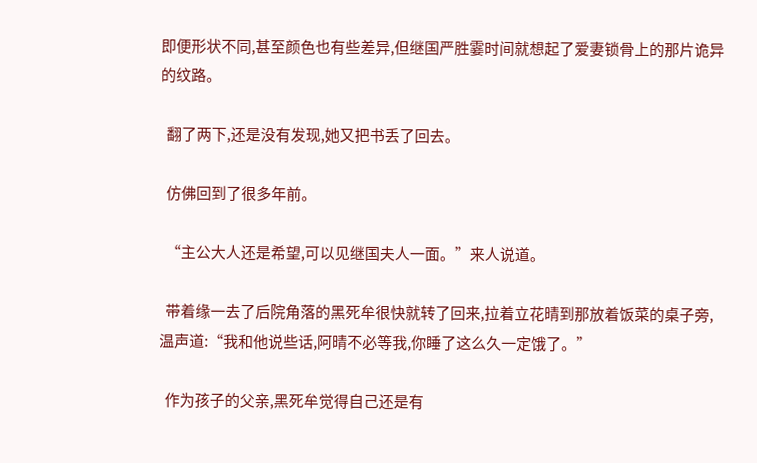即便形状不同,甚至颜色也有些差异,但继国严胜霎时间就想起了爱妻锁骨上的那片诡异的纹路。

  翻了两下,还是没有发现,她又把书丢了回去。

  仿佛回到了很多年前。

  “主公大人还是希望,可以见继国夫人一面。”来人说道。

  带着缘一去了后院角落的黑死牟很快就转了回来,拉着立花晴到那放着饭菜的桌子旁,温声道:“我和他说些话,阿晴不必等我,你睡了这么久一定饿了。”

  作为孩子的父亲,黑死牟觉得自己还是有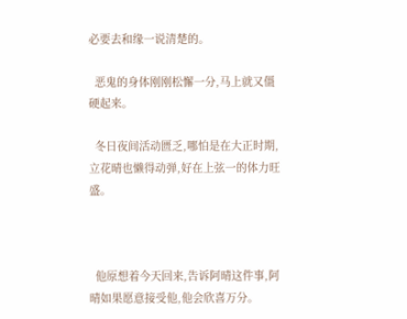必要去和缘一说清楚的。

  恶鬼的身体刚刚松懈一分,马上就又僵硬起来。

  冬日夜间活动匮乏,哪怕是在大正时期,立花晴也懒得动弹,好在上弦一的体力旺盛。



  他原想着今天回来,告诉阿晴这件事,阿晴如果愿意接受他,他会欣喜万分。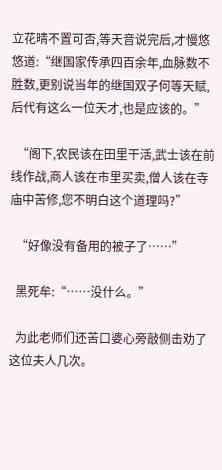立花晴不置可否,等天音说完后,才慢悠悠道:“继国家传承四百余年,血脉数不胜数,更别说当年的继国双子何等天赋,后代有这么一位天才,也是应该的。”

  “阁下,农民该在田里干活,武士该在前线作战,商人该在市里买卖,僧人该在寺庙中苦修,您不明白这个道理吗?”

  “好像没有备用的被子了……”

  黑死牟:“……没什么。”

  为此老师们还苦口婆心旁敲侧击劝了这位夫人几次。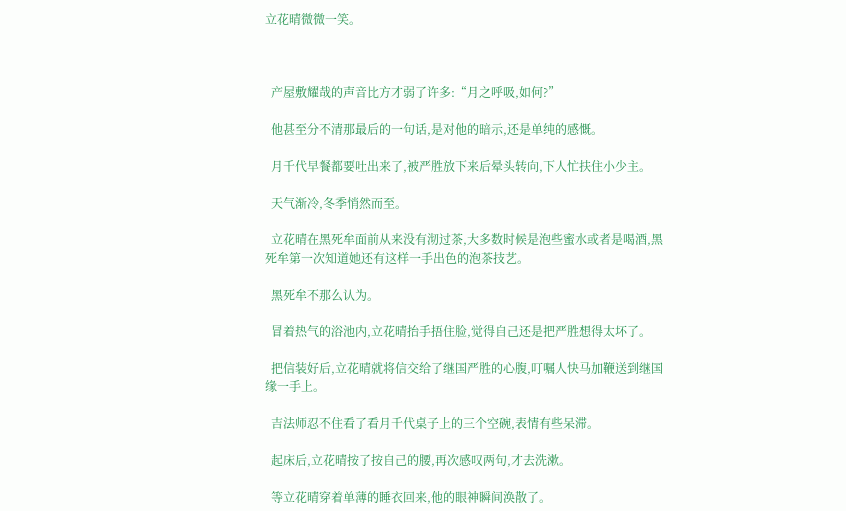立花晴微微一笑。



  产屋敷耀哉的声音比方才弱了许多:“月之呼吸,如何?”

  他甚至分不清那最后的一句话,是对他的暗示,还是单纯的感慨。

  月千代早餐都要吐出来了,被严胜放下来后晕头转向,下人忙扶住小少主。

  天气渐冷,冬季悄然而至。

  立花晴在黑死牟面前从来没有沏过茶,大多数时候是泡些蜜水或者是喝酒,黑死牟第一次知道她还有这样一手出色的泡茶技艺。

  黑死牟不那么认为。

  冒着热气的浴池内,立花晴抬手捂住脸,觉得自己还是把严胜想得太坏了。

  把信装好后,立花晴就将信交给了继国严胜的心腹,叮嘱人快马加鞭送到继国缘一手上。

  吉法师忍不住看了看月千代桌子上的三个空碗,表情有些呆滞。

  起床后,立花晴按了按自己的腰,再次感叹两句,才去洗漱。

  等立花晴穿着单薄的睡衣回来,他的眼神瞬间涣散了。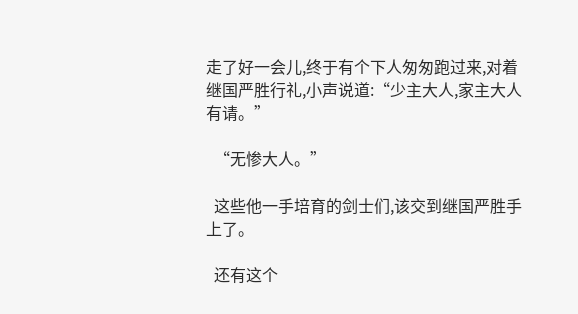走了好一会儿,终于有个下人匆匆跑过来,对着继国严胜行礼,小声说道:“少主大人,家主大人有请。”

  “无惨大人。”

  这些他一手培育的剑士们,该交到继国严胜手上了。

  还有这个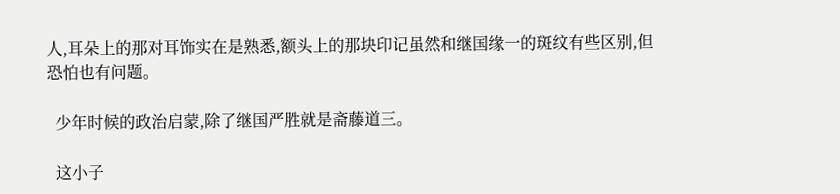人,耳朵上的那对耳饰实在是熟悉,额头上的那块印记虽然和继国缘一的斑纹有些区别,但恐怕也有问题。

  少年时候的政治启蒙,除了继国严胜就是斋藤道三。

  这小子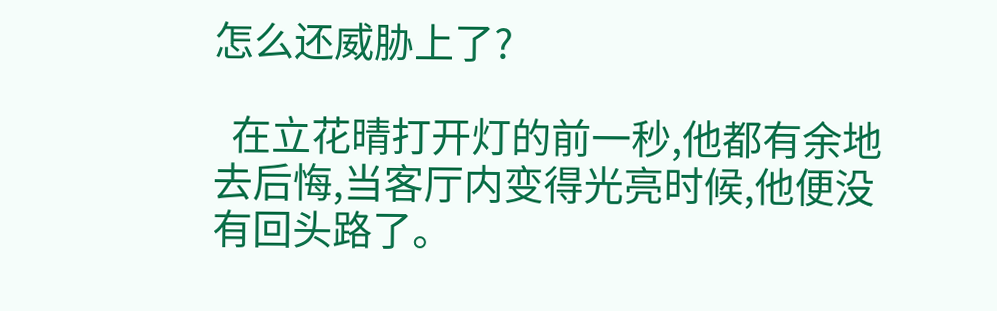怎么还威胁上了?

  在立花晴打开灯的前一秒,他都有余地去后悔,当客厅内变得光亮时候,他便没有回头路了。